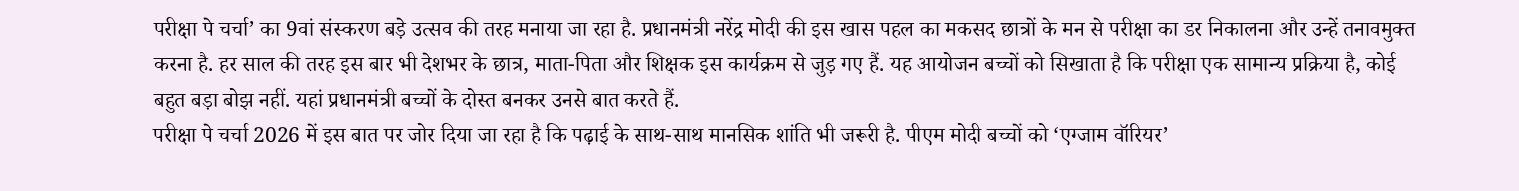परीक्षा पे चर्चा’ का 9वां संस्करण बड़े उत्सव की तरह मनाया जा रहा है. प्रधानमंत्री नरेंद्र मोदी की इस खास पहल का मकसद छात्रों के मन से परीक्षा का डर निकालना और उन्हें तनावमुक्त करना है. हर साल की तरह इस बार भी देशभर के छात्र, माता-पिता और शिक्षक इस कार्यक्रम से जुड़ गए हैं. यह आयोजन बच्चों को सिखाता है कि परीक्षा एक सामान्य प्रक्रिया है, कोई बहुत बड़ा बोझ नहीं. यहां प्रधानमंत्री बच्चों के दोस्त बनकर उनसे बात करते हैं.
परीक्षा पे चर्चा 2026 में इस बात पर जोर दिया जा रहा है कि पढ़ाई के साथ-साथ मानसिक शांति भी जरूरी है. पीएम मोदी बच्चों को ‘एग्जाम वॉरियर’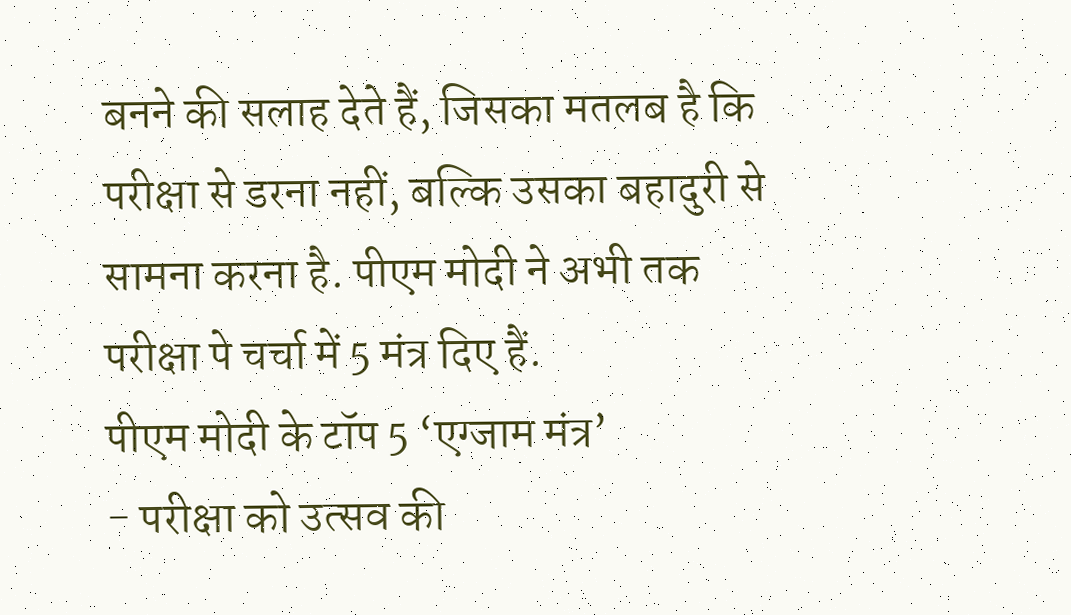बनने की सलाह देते हैं, जिसका मतलब है कि परीक्षा से डरना नहीं, बल्कि उसका बहादुरी से सामना करना है. पीएम मोदी ने अभी तक परीक्षा पे चर्चा में 5 मंत्र दिए हैं.
पीएम मोदी के टॉप 5 ‘एग्जाम मंत्र’
- परीक्षा को उत्सव की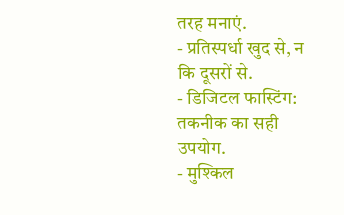तरह मनाएं.
- प्रतिस्पर्धा खुद से, न कि दूसरों से.
- डिजिटल फास्टिंग: तकनीक का सही उपयोग.
- मुश्किल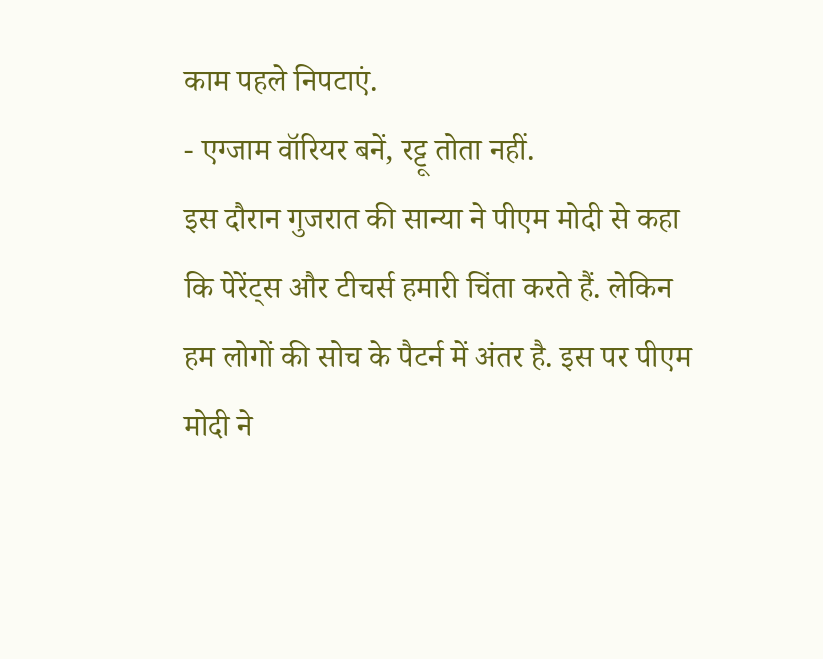काम पहले निपटाएं.
- एग्जाम वॉरियर बनें, रट्टू तोता नहीं.
इस दौरान गुजरात की सान्या ने पीएम मोदी से कहा कि पेरेंट्स और टीचर्स हमारी चिंता करते हैं. लेकिन हम लोगों की सोच के पैटर्न में अंतर है. इस पर पीएम मोदी ने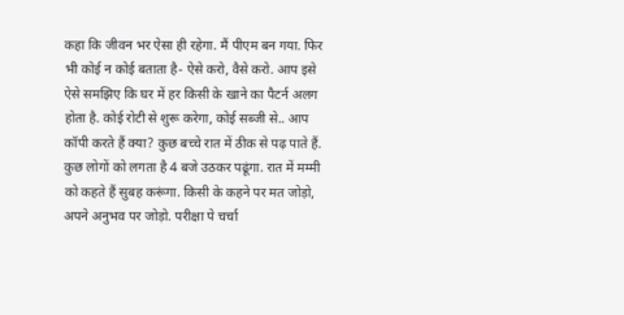कहा कि जीवन भर ऐसा ही रहेगा. मैं पीएम बन गया. फिर भी कोई न कोई बताता है- ऐसे करो, वैसे करो. आप इसे ऐसे समझिए कि घर में हर किसी के खाने का पैटर्न अलग होता है. कोई रोटी से शुरू करेगा, कोई सब्जी से.. आप कॉपी करते हैं क्या? कुछ बच्चे रात में ठीक से पढ़ पाते हैं. कुछ लोगों को लगता है 4 बजे उठकर पढूंगा. रात में मम्मी को कहते हैं सुबह करूंगा. किसी के कहने पर मत जोड़ो, अपने अनुभव पर जोड़ो. परीक्षा पे चर्चा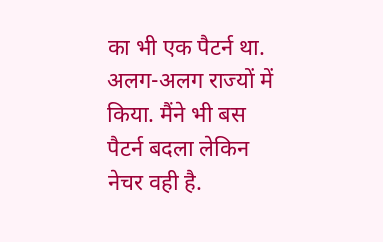का भी एक पैटर्न था. अलग-अलग राज्यों में किया. मैंने भी बस पैटर्न बदला लेकिन नेचर वही है.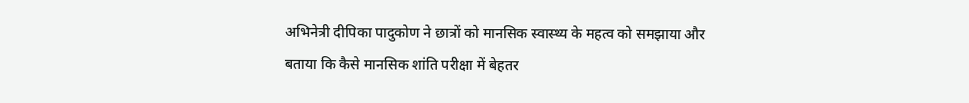अभिनेत्री दीपिका पादुकोण ने छात्रों को मानसिक स्वास्थ्य के महत्व को समझाया और बताया कि कैसे मानसिक शांति परीक्षा में बेहतर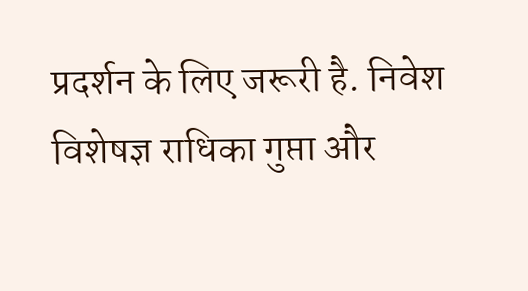प्रदर्शन के लिए जरूरी है. निवेश विशेषज्ञ राधिका गुप्ता और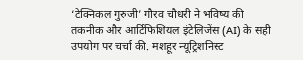‘टेक्निकल गुरुजी’ गौरव चौधरी ने भविष्य की तकनीक और आर्टिफिशियल इंटेलिजेंस (AI) के सही उपयोग पर चर्चा की. मशहूर न्यूट्रिशनिस्ट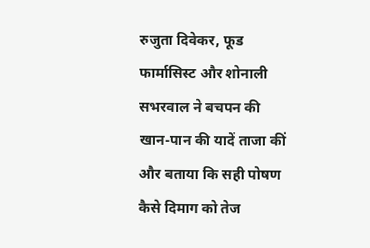रुजुता दिवेकर, फूड फार्मासिस्ट और शोनाली सभरवाल ने बचपन की खान-पान की यादें ताजा कीं और बताया कि सही पोषण कैसे दिमाग को तेज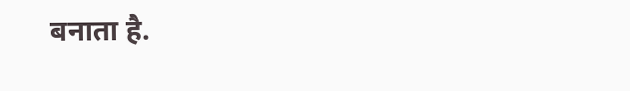बनाता है.